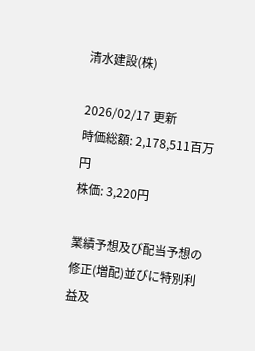清水建設(株)

2026/02/17 更新
時価総額: 2,178,511百万円
株価: 3,220円

業績予想及び配当予想の修正(増配)並びに特別利益及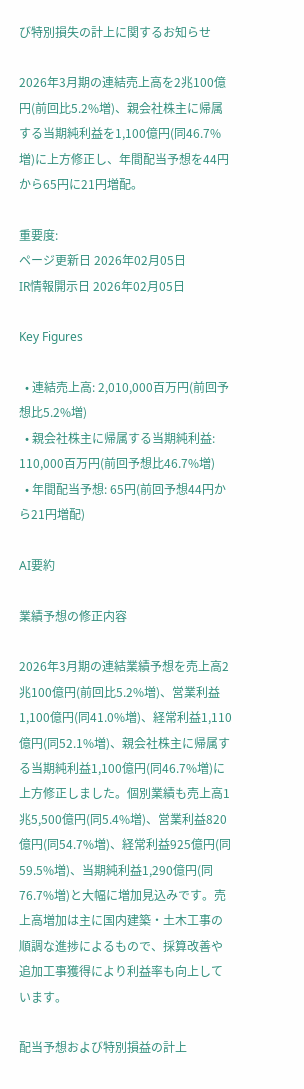び特別損失の計上に関するお知らせ

2026年3月期の連結売上高を2兆100億円(前回比5.2%増)、親会社株主に帰属する当期純利益を1,100億円(同46.7%増)に上方修正し、年間配当予想を44円から65円に21円増配。

重要度:
ページ更新日 2026年02月05日
IR情報開示日 2026年02月05日

Key Figures

  • 連結売上高: 2,010,000百万円(前回予想比5.2%増)
  • 親会社株主に帰属する当期純利益: 110,000百万円(前回予想比46.7%増)
  • 年間配当予想: 65円(前回予想44円から21円増配)

AI要約

業績予想の修正内容

2026年3月期の連結業績予想を売上高2兆100億円(前回比5.2%増)、営業利益1,100億円(同41.0%増)、経常利益1,110億円(同52.1%増)、親会社株主に帰属する当期純利益1,100億円(同46.7%増)に上方修正しました。個別業績も売上高1兆5,500億円(同5.4%増)、営業利益820億円(同54.7%増)、経常利益925億円(同59.5%増)、当期純利益1,290億円(同76.7%増)と大幅に増加見込みです。売上高増加は主に国内建築・土木工事の順調な進捗によるもので、採算改善や追加工事獲得により利益率も向上しています。

配当予想および特別損益の計上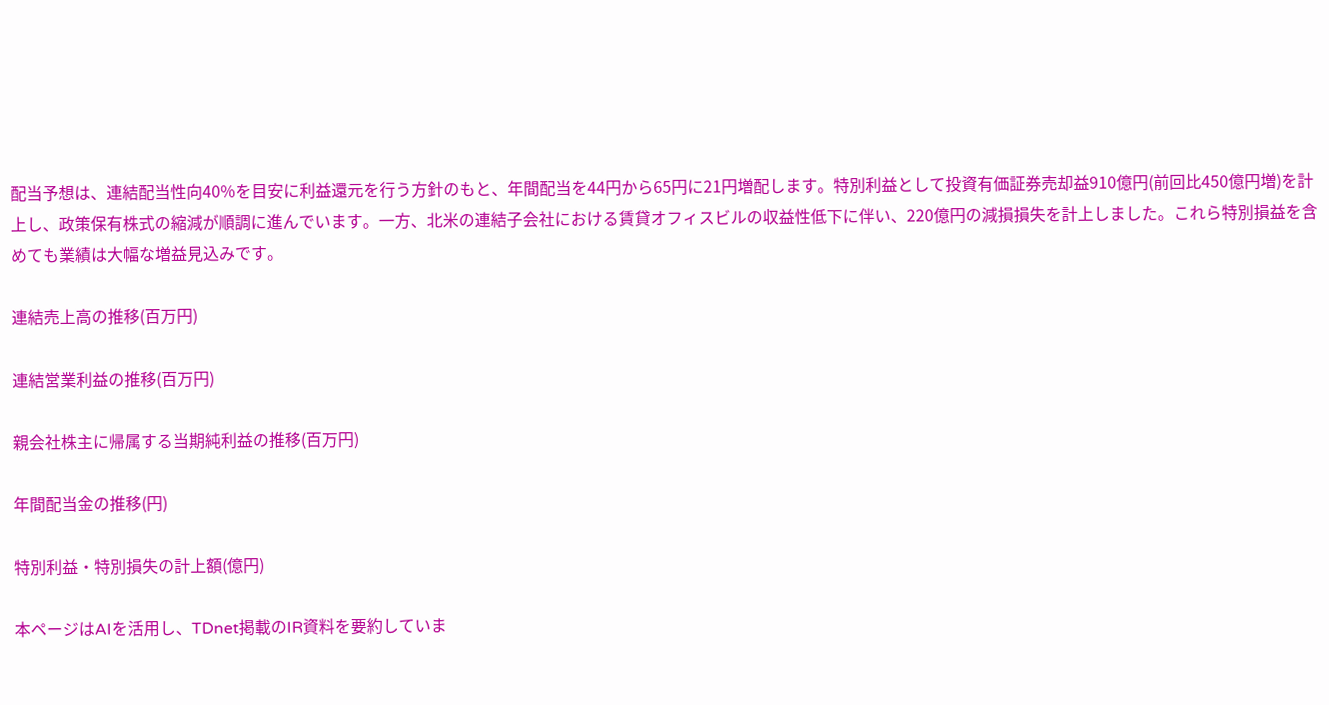配当予想は、連結配当性向40%を目安に利益還元を行う方針のもと、年間配当を44円から65円に21円増配します。特別利益として投資有価証券売却益910億円(前回比450億円増)を計上し、政策保有株式の縮減が順調に進んでいます。一方、北米の連結子会社における賃貸オフィスビルの収益性低下に伴い、220億円の減損損失を計上しました。これら特別損益を含めても業績は大幅な増益見込みです。

連結売上高の推移(百万円)

連結営業利益の推移(百万円)

親会社株主に帰属する当期純利益の推移(百万円)

年間配当金の推移(円)

特別利益・特別損失の計上額(億円)

本ページはAIを活用し、TDnet掲載のIR資料を要約していま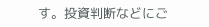す。投資判断などにご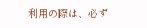利用の際は、必ず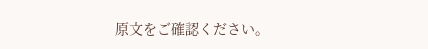原文をご確認ください。